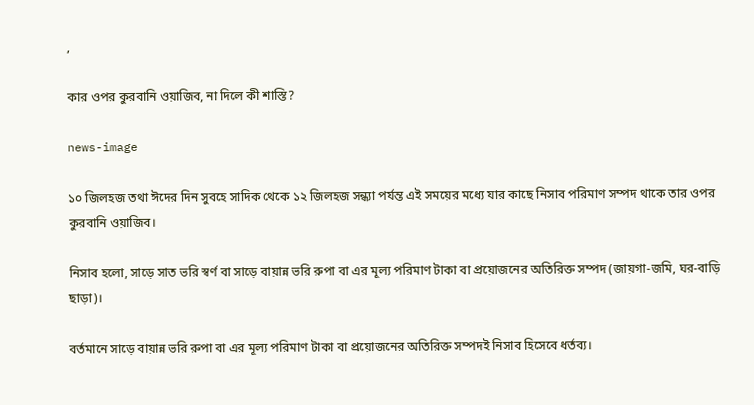,

কার ওপর কুরবানি ওয়াজিব, না দিলে কী শাস্তি?

news-image

১০ জিলহজ তথা ঈদের দিন সুবহে সাদিক থেকে ১২ জিলহজ সন্ধ্যা পর্যন্ত এই সময়ের মধ্যে যার কাছে নিসাব পরিমাণ সম্পদ থাকে তার ওপর কুরবানি ওয়াজিব।

নিসাব হলো, সাড়ে সাত ভরি স্বর্ণ বা সাড়ে বায়ান্ন ভরি রুপা বা এর মূল্য পরিমাণ টাকা বা প্রয়োজনের অতিরিক্ত সম্পদ (জায়গা-জমি, ঘর-বাড়ি ছাড়া)।

বর্তমানে সাড়ে বায়ান্ন ভরি রুপা বা এর মূল্য পরিমাণ টাকা বা প্রয়োজনের অতিরিক্ত সম্পদই নিসাব হিসেবে ধর্তব্য।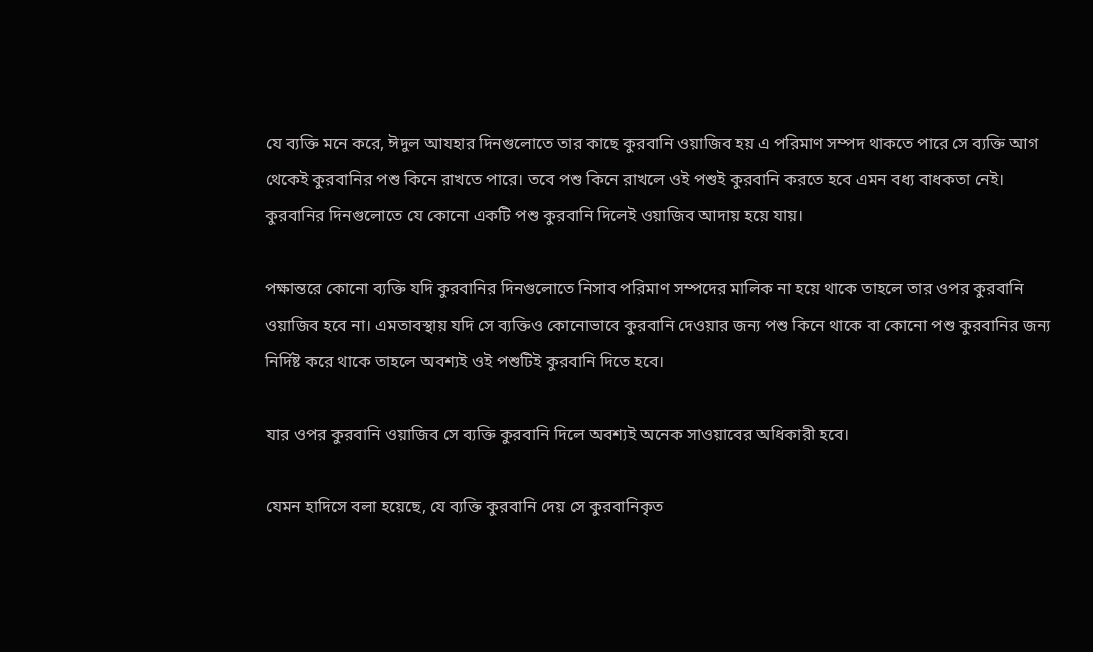যে ব্যক্তি মনে করে, ঈদুল আযহার দিনগুলোতে তার কাছে কুরবানি ওয়াজিব হয় এ পরিমাণ সম্পদ থাকতে পারে সে ব্যক্তি আগ থেকেই কুরবানির পশু কিনে রাখতে পারে। তবে পশু কিনে রাখলে ওই পশুই কুরবানি করতে হবে এমন বধ্য বাধকতা নেই। কুরবানির দিনগুলোতে যে কোনো একটি পশু কুরবানি দিলেই ওয়াজিব আদায় হয়ে যায়।

পক্ষান্তরে কোনো ব্যক্তি যদি কুরবানির দিনগুলোতে নিসাব পরিমাণ সম্পদের মালিক না হয়ে থাকে তাহলে তার ওপর কুরবানি ওয়াজিব হবে না। এমতাবস্থায় যদি সে ব্যক্তিও কোনোভাবে কুরবানি দেওয়ার জন্য পশু কিনে থাকে বা কোনো পশু কুরবানির জন্য নির্দিষ্ট করে থাকে তাহলে অবশ্যই ওই পশুটিই কুরবানি দিতে হবে।

যার ওপর কুরবানি ওয়াজিব সে ব্যক্তি কুরবানি দিলে অবশ্যই অনেক সাওয়াবের অধিকারী হবে।

যেমন হাদিসে বলা হয়েছে, যে ব্যক্তি কুরবানি দেয় সে কুরবানিকৃত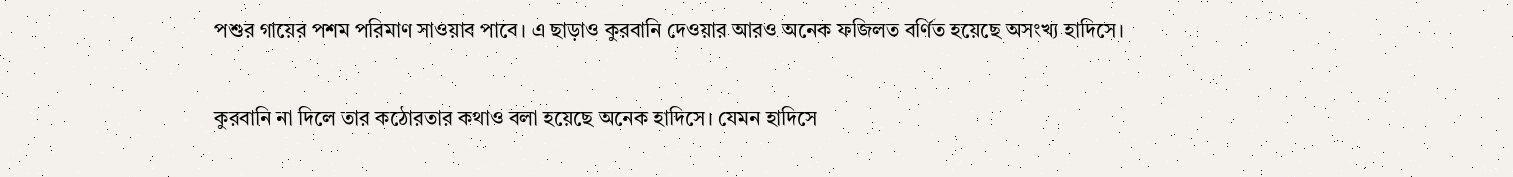পশুর গায়ের পশম পরিমাণ সাওয়াব পাবে। এ ছাড়াও কুরবানি দেওয়ার আরও অনেক ফজিলত বর্ণিত হয়েছে অসংখ্য হাদিসে।

কুরবানি না দিলে তার কঠোরতার কথাও বলা হয়েছে অনেক হাদিসে। যেমন হাদিসে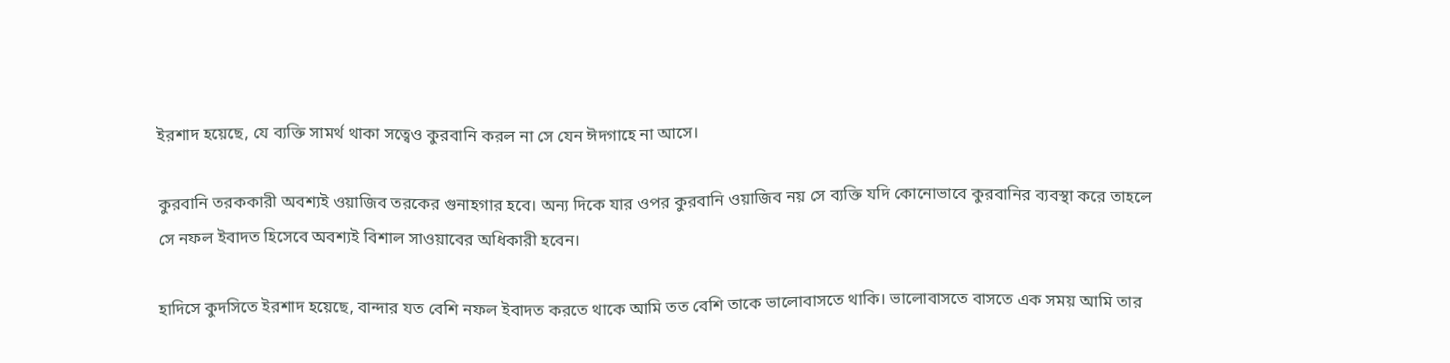ইরশাদ হয়েছে, যে ব্যক্তি সামর্থ থাকা সত্বেও কুরবানি করল না সে যেন ঈদগাহে না আসে।

কুরবানি তরককারী অবশ্যই ওয়াজিব তরকের গুনাহগার হবে। অন্য দিকে যার ওপর কুরবানি ওয়াজিব নয় সে ব্যক্তি যদি কোনোভাবে কুরবানির ব্যবস্থা করে তাহলে সে নফল ইবাদত হিসেবে অবশ্যই বিশাল সাওয়াবের অধিকারী হবেন।

হাদিসে কুদসিতে ইরশাদ হয়েছে, বান্দার যত বেশি নফল ইবাদত করতে থাকে আমি তত বেশি তাকে ভালোবাসতে থাকি। ভালোবাসতে বাসতে এক সময় আমি তার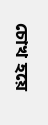চোখ হয়ে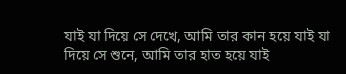যাই যা দিয়ে সে দেখে, আমি তার কান হয়ে যাই যা দিয়ে সে শুনে, আমি তার হাত হয়ে যাই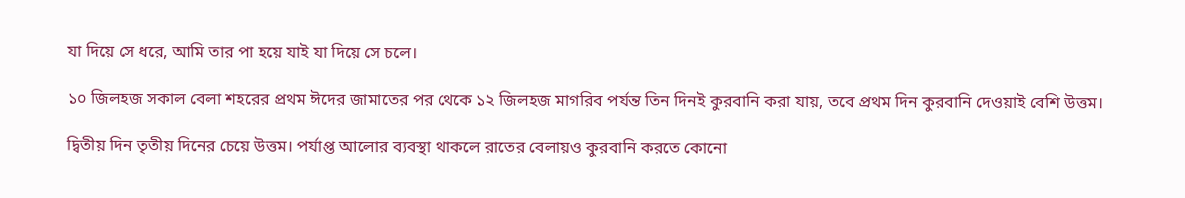যা দিয়ে সে ধরে, আমি তার পা হয়ে যাই যা দিয়ে সে চলে।

১০ জিলহজ সকাল বেলা শহরের প্রথম ঈদের জামাতের পর থেকে ১২ জিলহজ মাগরিব পর্যন্ত তিন দিনই কুরবানি করা যায়, তবে প্রথম দিন কুরবানি দেওয়াই বেশি উত্তম।

দ্বিতীয় দিন তৃতীয় দিনের চেয়ে উত্তম। পর্যাপ্ত আলোর ব্যবস্থা থাকলে রাতের বেলায়ও কুরবানি করতে কোনো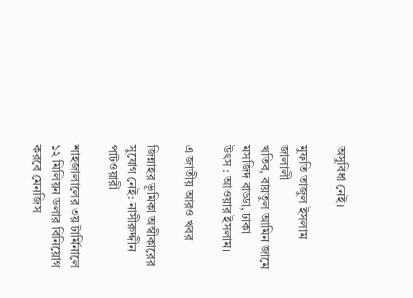অসুবিধা নেই।

মুফতি তাজুল ইসলাম জালালী
খতিব, বায়তুল আমিন জামে মসজিদ বাড্ডা, ঢাকা
উৎস : আওয়ার ইসলাম।

এ জাতীয় আরও খবর

জিন্নাহর ভূমিকা অস্বীকারের সুযোগ নেই: নাসীরুদ্দীন পাটওয়ারী

শাহজালালের ৩য় টার্মিনালে ১২ মিলিয়ন ডলার বিনিয়োগ করবে মেনজিস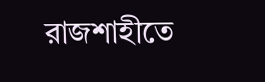রাজশাহীতে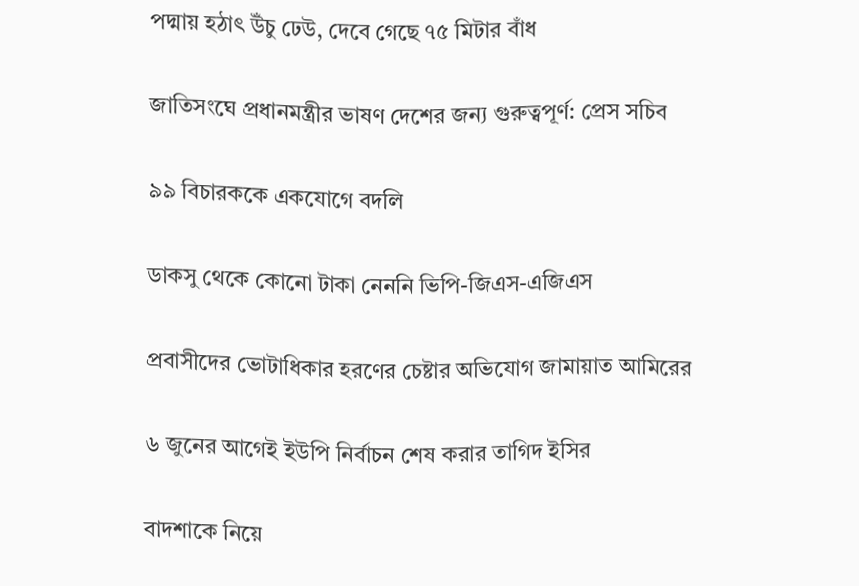পদ্মায় হঠাৎ উঁচু ঢেউ, দেবে গেছে ৭৫ মিটার বাঁধ

জাতিসংঘে প্রধানমন্ত্রীর ভাষণ দেশের জন্য গুরুত্বপূর্ণ: প্রেস সচিব

৯৯ বিচারককে একযোগে বদলি

ডাকসু থেকে কোনো টাকা নেননি ভিপি-জিএস-এজিএস

প্রবাসীদের ভোটাধিকার হরণের চেষ্টার অভিযোগ জামায়াত আমিরের

৬ জুনের আগেই ইউপি নির্বাচন শেষ করার তাগিদ ইসির

বাদশাকে নিয়ে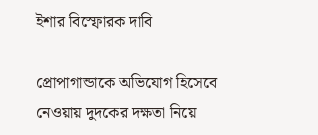ইশার বিস্ফোরক দাবি

প্রোপাগান্ডাকে অভিযোগ হিসেবে নেওয়ায় দুদকের দক্ষতা নিয়ে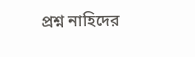প্রশ্ন নাহিদের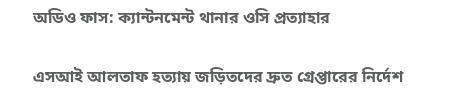অডিও ফাস: ক্যান্টনমেন্ট থানার ওসি প্রত্যাহার

এসআই আলতাফ হত্যায় জড়িতদের দ্রুত গ্রেপ্তারের নির্দেশ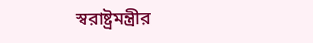স্বরাষ্ট্রমন্ত্রীর